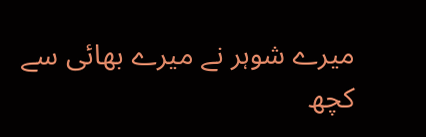میرے شوہر نے میرے بھائی سے کچھ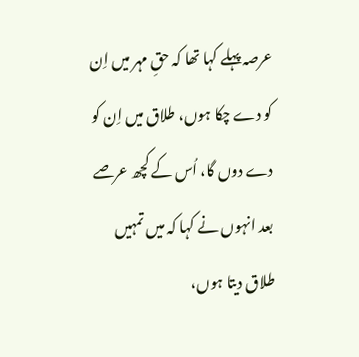عرصہ پہلے کہا تھا کہ حقِ مہر میں اِن کو دے چکا ہوں، طلاق میں اِن کو دے دوں گا، اُس کے کچھ عرصے بعد انہوں نے کہا کہ میں تمہیں طلاق دیتا ہوں،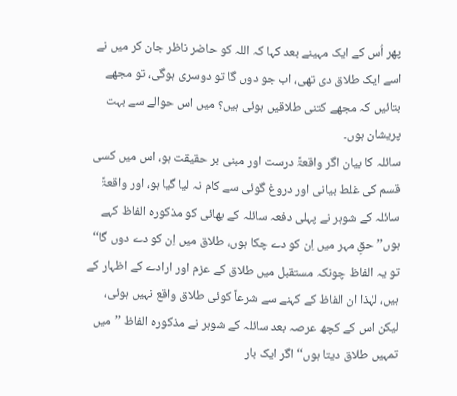پھر اُس کے ایک مہینے بعد کہا کہ اللہ کو حاضر ناظر جان کر میں نے اسے ایک طلاق دی تھی، اب جو دوں گا تو دوسری ہوگی، تو مجھے بتائیں کہ مجھے کتنی طلاقیں ہوئی ہیں؟ میں اس حوالے سے بہت پریشان ہوں۔
سائلہ کا بیان اگر واقعۃً درست اور مبنی بر حقیقت ہو، اس میں کسی قسم کی غلط بیانی اور دروغ گوئی سے کام نہ لیا گیا ہو، اور واقعۃً سائلہ کے شوہر نے پہلی دفعہ سائلہ کے بھائی کو مذکورہ الفاظ کہے ہوں’’حقِ مہر میں اِن کو دے چکا ہوں، طلاق میں اِن کو دے دوں گا‘‘ تو یہ الفاظ چونکہ مستقبل میں طلاق کے عزم اور ارادے کے اظہار کے ہیں، لہٰذا ان الفاظ کے کہنے سے شرعاً کوئی طلاق واقع نہیں ہوئی، لیکن اس کے کچھ عرصہ بعد سائلہ کے شوہر نے مذکورہ الفاظ ’’میں تمہیں طلاق دیتا ہوں‘‘ اگر ایک بار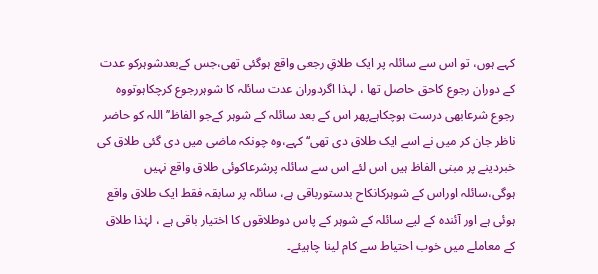کہے ہوں، تو اس سے سائلہ پر ایک طلاقِ رجعی واقع ہوگئی تھی،جس کےبعدشوہرکو عدت کے دوران رجوع کاحق حاصل تھا ، لہذا اگردوران عدت سائلہ کا شوہررجوع کرچکاہوتووہ رجوع شرعابھی درست ہوچکاہےپھر اس کے بعد سائلہ کے شوہر کےجو الفاظ’’اللہ کو حاضر ناظر جان کر میں نے اسے ایک طلاق دی تھی‘‘ کہے،وہ چونکہ ماضی میں دی گئی طلاق کی خبردینے پر مبنی الفاظ ہیں اس لئے اس سے سائلہ پرشرعاکوئی طلاق واقع نہیں ہوگی،سائلہ اوراس کے شوہرکانکاح بدستورباقی ہے، سائلہ پر سابقہ فقط ایک طلاق واقع ہوئی ہے اور آئندہ کے لیے سائلہ کے شوہر کے پاس دوطلاقوں کا اختیار باقی ہے ، لہٰذا طلاق کے معاملے میں خوب احتیاط سے کام لینا چاہیئے۔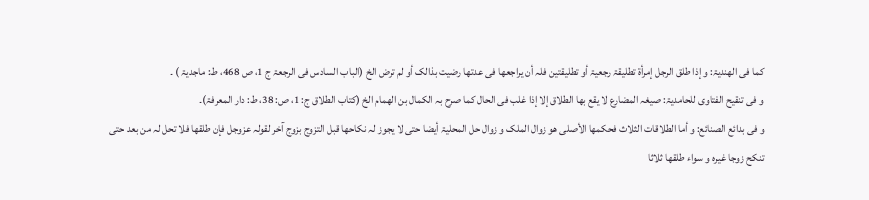کما فی الھندیۃ: و إذا طلق الرجل إمرأۃ تطلیقۃ رجعیۃ أو تطلیقتین فلہ أن یراجعھا فی عدتھا رضیت بذالک أو لم ترض الخ (الباب السادس فی الرجعۃ ج 1، ص 468، ط: ماجدیۃ ) ۔
و فی تنقیح الفتاوی للحامدیۃ: صیغہ المضارع لا یقع بھا الطلاق إلا إذا غلب فی الحال کما صرح بہ الکمال بن الھمام الخ (کتاب الطلاق ج: 1، ص: 38، ط: دار المعرفۃ)۔
و فی بدائع الصنائع: و أما الطلاقات الثلاث فحکمھا الأصلی ھو زوال الملک و زوال حل المحلیۃ أیضا حتی لا یجوز لہ نکاحھا قبل التزوج بزوج آخر لقولہ عزوجل فإن طلقھا فلا تحل لہ من بعد حتی تنکح زوجا غیرہ و سواء طلقھا ثلاثا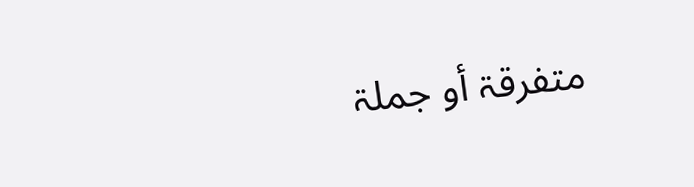متفرقۃ أو جملۃ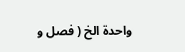واحدۃ الخ ( فصل و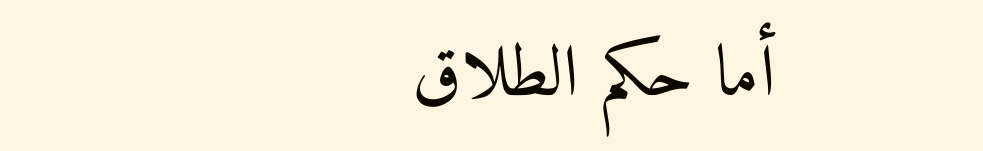أما حکم الطلاق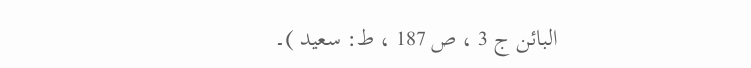البائن ج 3 ، ص 187 ، ط: سعید )۔